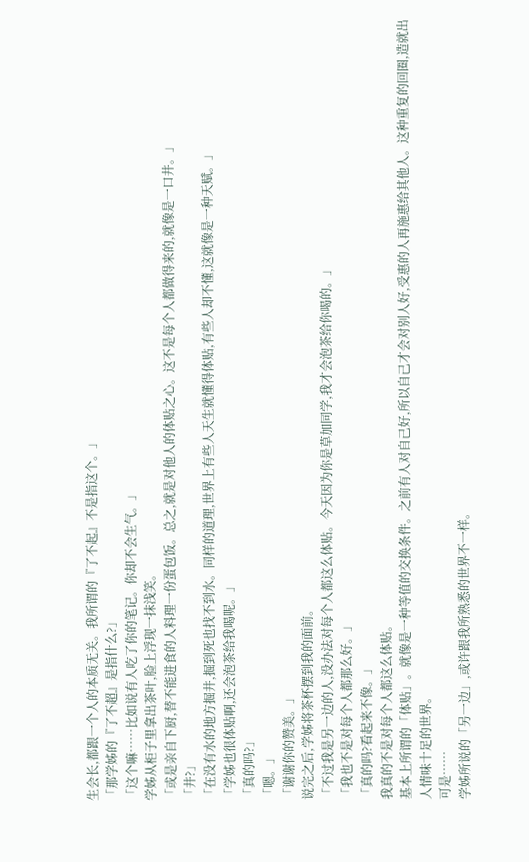生会长,都跟一个人的本质无关。我所谓的『了不起』不是指这个。」
「那学姊的『了不超』是指什么?」
「这个嘛……比如说有人吃了你的笔记。你却不会生气。」
学姊从柜子里拿出茶叶,脸上浮现一抹浅笑。
「或是亲自下厨,替不能进食的人料理一份蛋包饭。总之,就是对他人的体贴之心。这不是每个人都做得来的,就像是一口井。」
「井?」
「在没有水的地方掘井,掘到死也找不到水。同样的道理,世界上有些人天生就懂得体贴,有些人却不懂,这就像是一种天赋。」
「学姊也很体贴啊,还会泡茶给我喝呢。」
「真的吗?」
「嗯。」
「谢谢你的赞美。」
说完之后,学姊将茶杯摆到我的面前。
「不过我是另一边的人,没办法对每个人都这么体贴。今天因为你是草加同学,我才会泡茶给你喝的。」
「我也不是对每个人都那么好。」
「真的吗?看起来不像。」
我真的不是对每个人都这么体贴。
基本上所谓的「体贴」。就像是一种等值的交换条件。之前有人对自己好,所以自己才会对别人好,受惠的人再施惠给其他人。这种重复的回圈,造就出人情味十足的世界。
可是……
学姊所说的「另一边」,或许跟我所熟悉的世界不一样。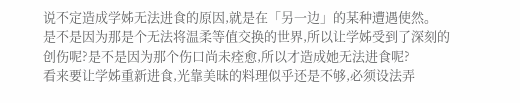说不定造成学姊无法进食的原因,就是在「另一边」的某种遭遇使然。
是不是因为那是个无法将温柔等值交换的世界,所以让学姊受到了深刻的创伤呢?是不是因为那个伤口尚未痊愈,所以才造成她无法进食呢?
看来要让学姊重新进食,光靠美昧的料理似乎还是不够,必须设法弄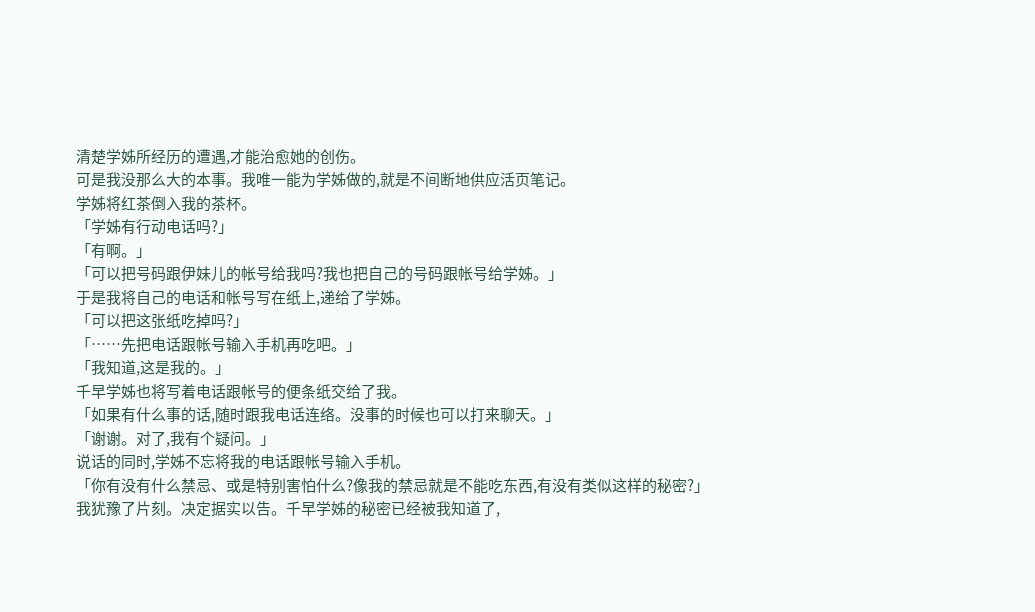清楚学姊所经历的遭遇,才能治愈她的创伤。
可是我没那么大的本事。我唯一能为学姊做的,就是不间断地供应活页笔记。
学姊将红茶倒入我的茶杯。
「学姊有行动电话吗?」
「有啊。」
「可以把号码跟伊妹儿的帐号给我吗?我也把自己的号码跟帐号给学姊。」
于是我将自己的电话和帐号写在纸上,递给了学姊。
「可以把这张纸吃掉吗?」
「……先把电话跟帐号输入手机再吃吧。」
「我知道,这是我的。」
千早学姊也将写着电话跟帐号的便条纸交给了我。
「如果有什么事的话,随时跟我电话连络。没事的时候也可以打来聊天。」
「谢谢。对了,我有个疑问。」
说话的同时,学姊不忘将我的电话跟帐号输入手机。
「你有没有什么禁忌、或是特别害怕什么?像我的禁忌就是不能吃东西,有没有类似这样的秘密?」
我犹豫了片刻。决定据实以告。千早学姊的秘密已经被我知道了,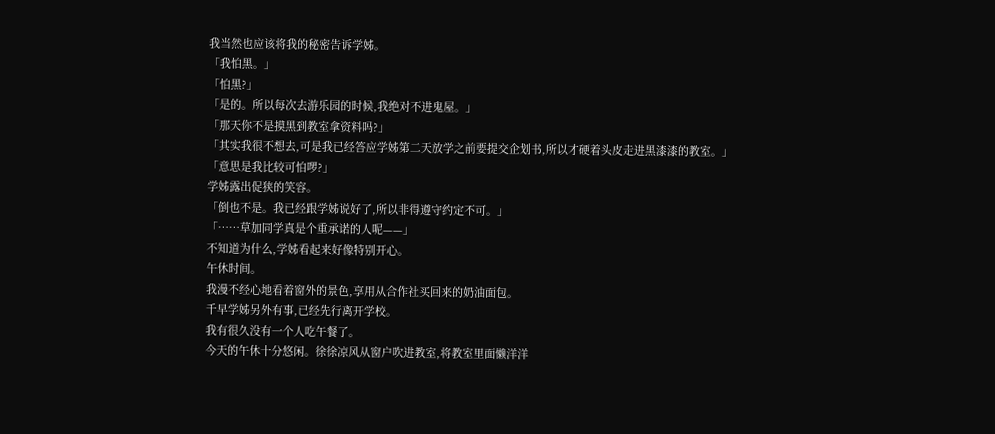我当然也应该将我的秘密告诉学姊。
「我怕黑。」
「怕黑?」
「是的。所以每次去游乐园的时候,我绝对不进鬼屋。」
「那天你不是摸黑到教室拿资料吗?」
「其实我很不想去,可是我已经答应学姊第二天放学之前要提交企划书,所以才硬着头皮走进黑漆漆的教室。」
「意思是我比较可怕啰?」
学姊露出促狭的笑容。
「倒也不是。我已经跟学姊说好了,所以非得遵守约定不可。」
「……草加同学真是个重承诺的人呢——」
不知道为什么,学姊看起来好像特别开心。
午休时间。
我漫不经心地看着窗外的景色,享用从合作社买回来的奶油面包。
千早学姊另外有事,已经先行离开学校。
我有很久没有一个人吃午餐了。
今天的午休十分悠闲。徐徐凉风从窗户吹进教室,将教室里面懒洋洋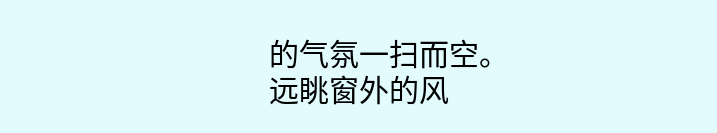的气氛一扫而空。
远眺窗外的风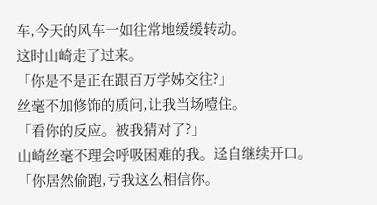车,今天的风车一如往常地缓缓转动。
这时山崎走了过来。
「你是不是正在跟百万学姊交往?」
丝毫不加修饰的质问,让我当场噎住。
「看你的反应。被我猜对了?」
山崎丝毫不理会呼吸困难的我。迳自继续开口。
「你居然偷跑,亏我这么相信你。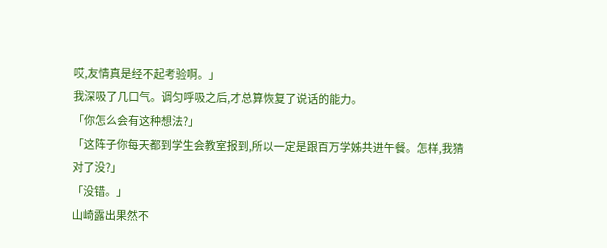哎,友情真是经不起考验啊。」
我深吸了几口气。调匀呼吸之后,才总算恢复了说话的能力。
「你怎么会有这种想法?」
「这阵子你每天都到学生会教室报到,所以一定是跟百万学姊共进午餐。怎样,我猜对了没?」
「没错。」
山崎露出果然不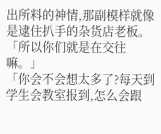出所料的神情,那副模样就像是逮住扒手的杂货店老板。
「所以你们就是在交往嘛。」
「你会不会想太多了?每天到学生会教室报到,怎么会跟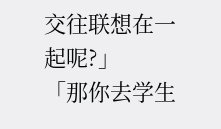交往联想在一起呢?」
「那你去学生